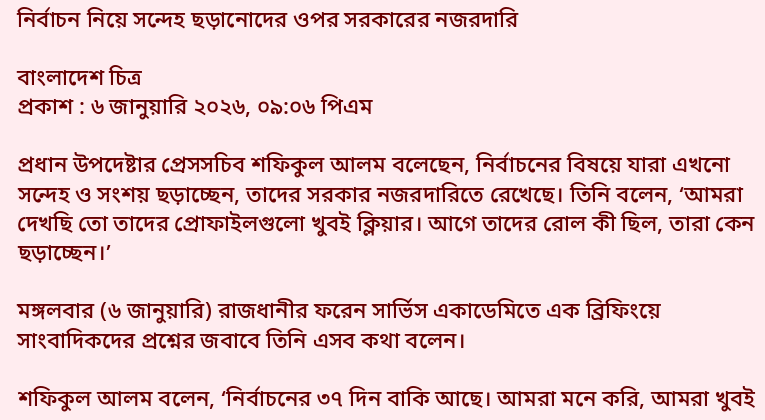নির্বাচন নিয়ে সন্দেহ ছড়ানোদের ওপর সরকারের নজরদারি

বাংলাদেশ চিত্র
প্রকাশ : ৬ জানুয়ারি ২০২৬, ০৯:০৬ পিএম

প্রধান উপদেষ্টার প্রেসসচিব শফিকুল আলম বলেছেন, নির্বাচনের বিষয়ে যারা এখনো সন্দেহ ও সংশয় ছড়াচ্ছেন, তাদের সরকার নজরদারিতে রেখেছে। তিনি বলেন, ‘আমরা দেখছি তো তাদের প্রোফাইলগুলো খুবই ক্লিয়ার। আগে তাদের রোল কী ছিল, তারা কেন ছড়াচ্ছেন।’

মঙ্গলবার (৬ জানুয়ারি) রাজধানীর ফরেন সার্ভিস একাডেমিতে এক ব্রিফিংয়ে সাংবাদিকদের প্রশ্নের জবাবে তিনি এসব কথা বলেন।

শফিকুল আলম বলেন, ‘নির্বাচনের ৩৭ দিন বাকি আছে। আমরা মনে করি, আমরা খুবই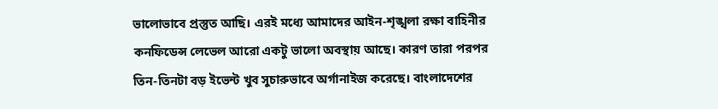ভালোভাবে প্রস্তুত আছি। এরই মধ্যে আমাদের আইন-শৃঙ্খলা রক্ষা বাহিনীর কনফিডেন্স লেভেল আরো একটু ভালো অবস্থায় আছে। কারণ তারা পরপর তিন-তিনটা বড় ইভেন্ট খুব সুচারুভাবে অর্গানাইজ করেছে। বাংলাদেশের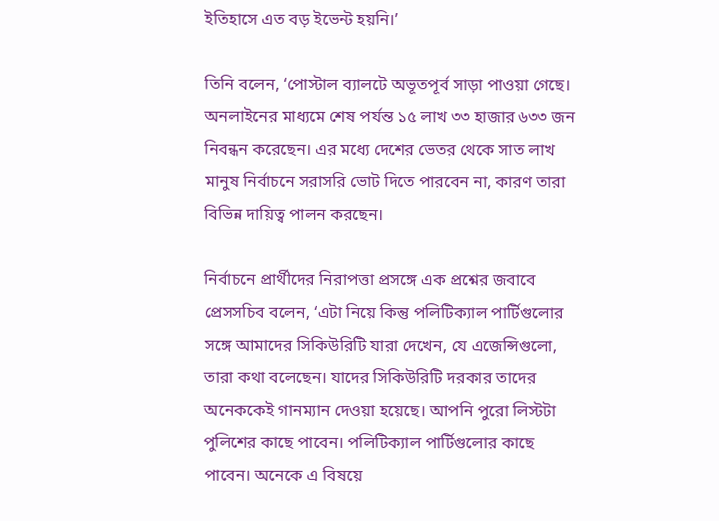ইতিহাসে এত বড় ইভেন্ট হয়নি।’

তিনি বলেন, ‘পোস্টাল ব্যালটে অভূতপূর্ব সাড়া পাওয়া গেছে। অনলাইনের মাধ্যমে শেষ পর্যন্ত ১৫ লাখ ৩৩ হাজার ৬৩৩ জন নিবন্ধন করেছেন। এর মধ্যে দেশের ভেতর থেকে সাত লাখ মানুষ নির্বাচনে সরাসরি ভোট দিতে পারবেন না, কারণ তারা বিভিন্ন দায়িত্ব পালন করছেন।

নির্বাচনে প্রার্থীদের নিরাপত্তা প্রসঙ্গে এক প্রশ্নের জবাবে প্রেসসচিব বলেন, ‘এটা নিয়ে কিন্তু পলিটিক্যাল পার্টিগুলোর সঙ্গে আমাদের সিকিউরিটি যারা দেখেন, যে এজেন্সিগুলো, তারা কথা বলেছেন। যাদের সিকিউরিটি দরকার তাদের অনেককেই গানম্যান দেওয়া হয়েছে। আপনি পুরো লিস্টটা পুলিশের কাছে পাবেন। পলিটিক্যাল পার্টিগুলোর কাছে পাবেন। অনেকে এ বিষয়ে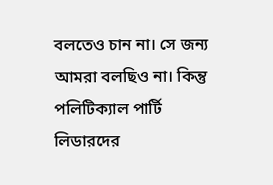বলতেও চান না। সে জন্য আমরা বলছিও না। কিন্তু পলিটিক্যাল পার্টি লিডারদের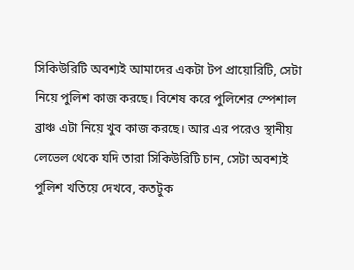সিকিউরিটি অবশ্যই আমাদের একটা টপ প্রায়োরিটি, সেটা নিয়ে পুলিশ কাজ করছে। বিশেষ করে পুলিশের স্পেশাল ব্রাঞ্চ এটা নিয়ে খুব কাজ করছে। আর এর পরেও স্থানীয় লেভেল থেকে যদি তারা সিকিউরিটি চান, সেটা অবশ্যই পুলিশ খতিয়ে দেখবে, কতটুক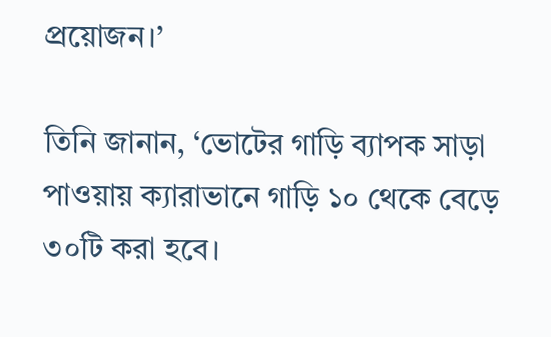প্রয়োজন।’

তিনি জানান, ‘ভোটের গাড়ি ব্যাপক সাড়া পাওয়ায় ক্যারাভানে গাড়ি ১০ থেকে বেড়ে ৩০টি করা হবে।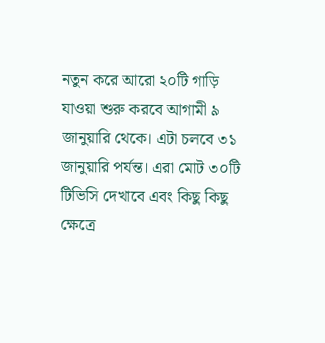নতুন করে আরো ২০টি গাড়ি যাওয়া শুরু করবে আগামী ৯ জানুয়ারি থেকে। এটা চলবে ৩১ জানুয়ারি পর্যন্ত। এরা মোট ৩০টি টিভিসি দেখাবে এবং কিছু কিছু ক্ষেত্রে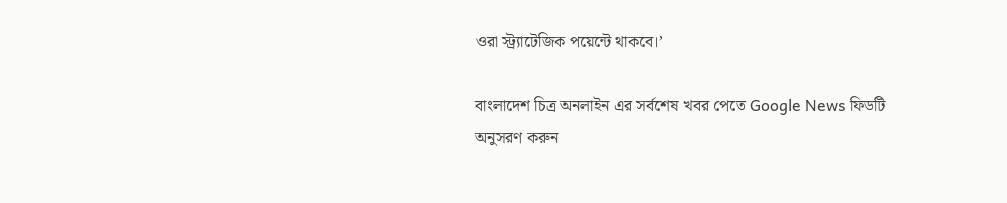ওরা স্ট্র্যাটেজিক পয়েন্টে থাকবে।’

বাংলাদেশ চিত্র অনলাইন এর সর্বশেষ খবর পেতে Google News ফিডটি অনুসরণ করুন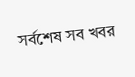সর্বশেষ সব খবর